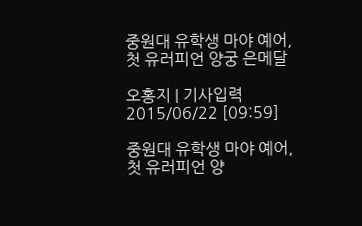중원대 유학생 마야 예어, 첫 유러피언 양궁 은메달

오홍지 | 기사입력 2015/06/22 [09:59]

중원대 유학생 마야 예어, 첫 유러피언 양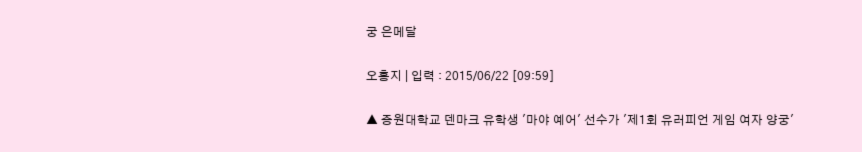궁 은메달

오홍지 | 입력 : 2015/06/22 [09:59]

▲ 증원대학교 덴마크 유학생 '마야 예어' 선수가 '제1회 유러피언 게임 여자 양궁'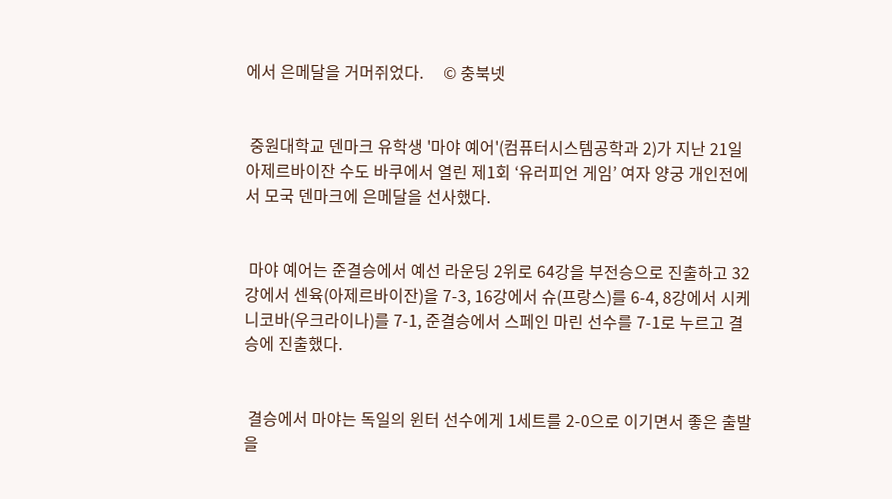에서 은메달을 거머쥐었다.     © 충북넷


 중원대학교 덴마크 유학생 '마야 예어'(컴퓨터시스템공학과 2)가 지난 21일 아제르바이잔 수도 바쿠에서 열린 제1회 ‘유러피언 게임’ 여자 양궁 개인전에서 모국 덴마크에 은메달을 선사했다.


 마야 예어는 준결승에서 예선 라운딩 2위로 64강을 부전승으로 진출하고 32강에서 센육(아제르바이잔)을 7-3, 16강에서 슈(프랑스)를 6-4, 8강에서 시케니코바(우크라이나)를 7-1, 준결승에서 스페인 마린 선수를 7-1로 누르고 결승에 진출했다.


 결승에서 마야는 독일의 윈터 선수에게 1세트를 2-0으로 이기면서 좋은 출발을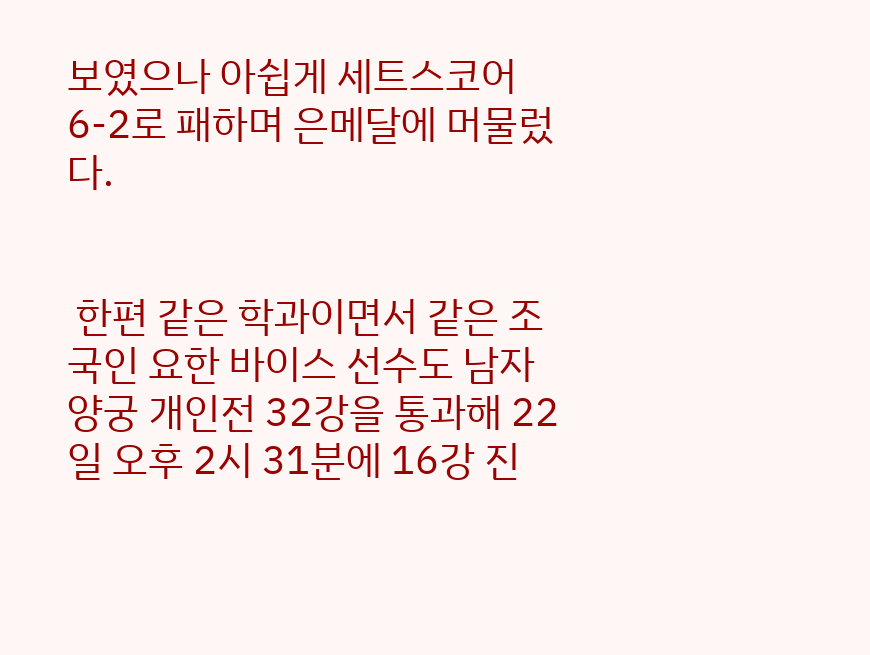보였으나 아쉽게 세트스코어 6-2로 패하며 은메달에 머물렀다.


 한편 같은 학과이면서 같은 조국인 요한 바이스 선수도 남자 양궁 개인전 32강을 통과해 22일 오후 2시 31분에 16강 진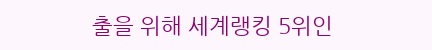출을 위해 세계랭킹 5위인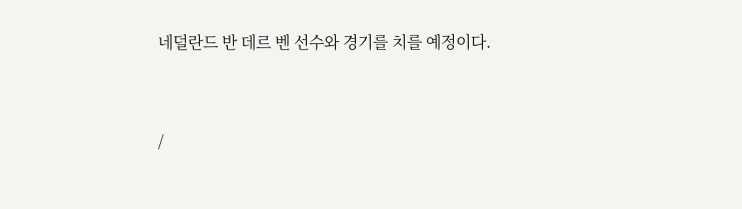네덜란드 반 데르 벤 선수와 경기를 치를 예정이다.


/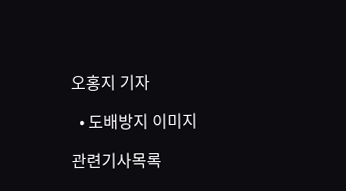오홍지 기자

  • 도배방지 이미지

관련기사목록